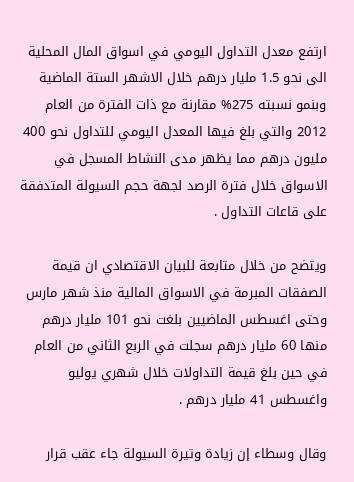ارتفع معدل التداول اليومي في اسواق المال المحلية الى نحو 1.5 مليار درهم خلال الاشهر الستة الماضية وبنمو نسبته 275% مقارنة مع ذات الفترة من العام 2012 والتي بلغ فيها المعدل اليومي للتداول نحو 400 مليون درهم مما يظهر مدى النشاط المسجل في الاسواق خلال فترة الرصد لجهة حجم السيولة المتدفقة على قاعات التداول .

ويتضح من خلال متابعة للبيان الاقتصادي ان قيمة الصفقات المبرمة في الاسواق المالية منذ شهر مارس وحتى اغسطس الماضيين بلغت نحو 101 مليار درهم منها 60 مليار درهم سجلت في الربع الثاني من العام في حين بلغ قيمة التداولات خلال شهري يوليو واغسطس 41 مليار درهم .

وقال وسطاء إن زيادة وتيرة السيولة جاء عقب قرار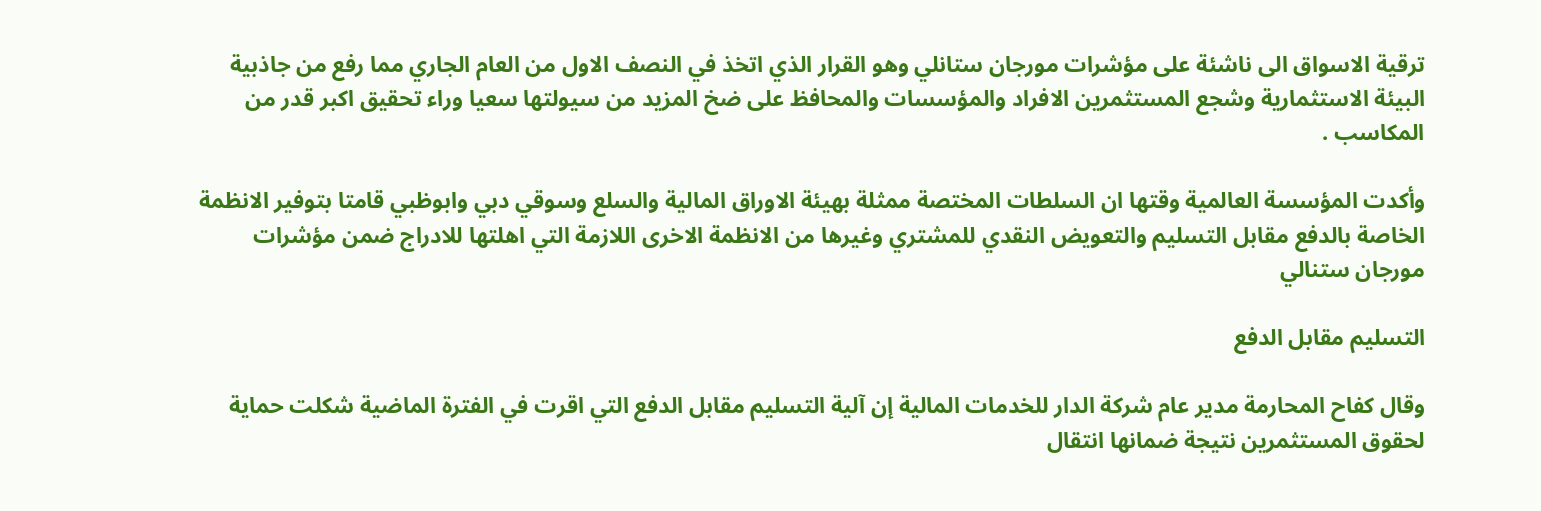ترقية الاسواق الى ناشئة على مؤشرات مورجان ستانلي وهو القرار الذي اتخذ في النصف الاول من العام الجاري مما رفع من جاذبية البيئة الاستثمارية وشجع المستثمرين الافراد والمؤسسات والمحافظ على ضخ المزيد من سيولتها سعيا وراء تحقيق اكبر قدر من المكاسب .

وأكدت المؤسسة العالمية وقتها ان السلطات المختصة ممثلة بهيئة الاوراق المالية والسلع وسوقي دبي وابوظبي قامتا بتوفير الانظمة الخاصة بالدفع مقابل التسليم والتعويض النقدي للمشتري وغيرها من الانظمة الاخرى اللازمة التي اهلتها للادراج ضمن مؤشرات مورجان ستنالي

التسليم مقابل الدفع

وقال كفاح المحارمة مدير عام شركة الدار للخدمات المالية إن آلية التسليم مقابل الدفع التي اقرت في الفترة الماضية شكلت حماية لحقوق المستثمرين نتيجة ضمانها انتقال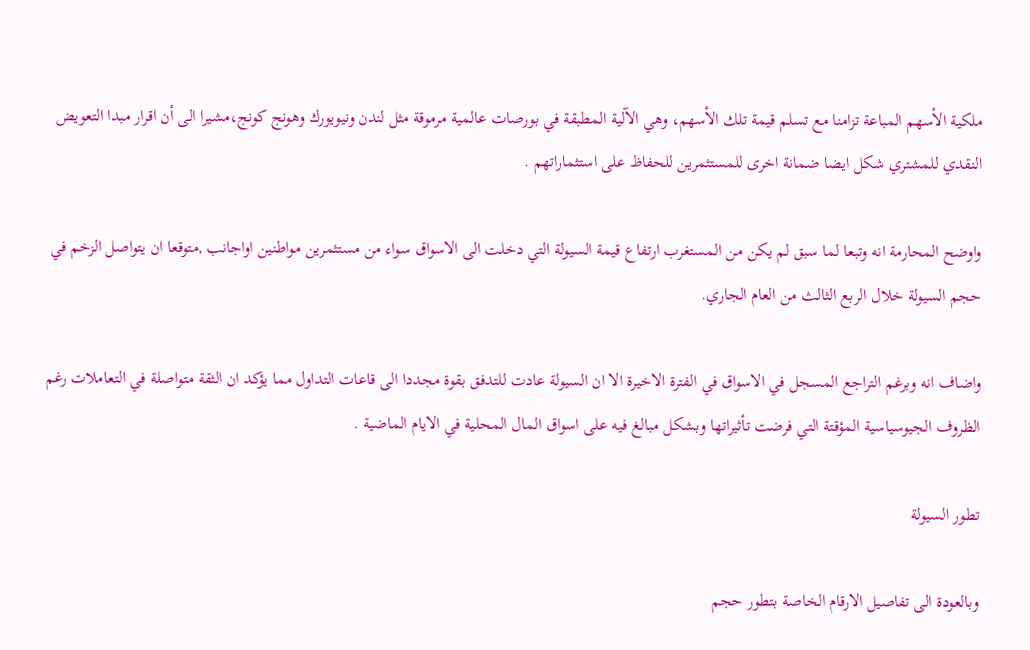ملكية الأسهم المباعة تزامنا مع تسلم قيمة تلك الأسهم، وهي الآلية المطبقة في بورصات عالمية مرموقة مثل لندن ونيويورك وهونج كونج،مشيرا الى أن اقرار مبدا التعويض النقدي للمشتري شكل ايضا ضمانة اخرى للمستثمرين للحفاظ على استثماراتهم .

واوضح المحارمة انه وتبعا لما سبق لم يكن من المستغرب ارتفاع قيمة السيولة التي دخلت الى الاسواق سواء من مستثمرين مواطنين اواجانب ,متوقعا ان يتواصل الزخم في حجم السيولة خلال الربع الثالث من العام الجاري.

واضاف انه وبرغم التراجع المسجل في الاسواق في الفترة الاخيرة الا ان السيولة عادت للتدفق بقوة مجددا الى قاعات التداول مما يؤكد ان الثقة متواصلة في التعاملات رغم الظروف الجيوسياسية المؤقتة التي فرضت تأثيراتها وبشكل مبالغ فيه على اسواق المال المحلية في الايام الماضية .

تطور السيولة

وبالعودة الى تفاصيل الارقام الخاصة بتطور حجم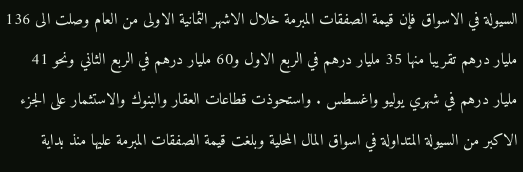السيولة في الاسواق فإن قيمة الصفقات المبرمة خلال الاشهر الثمانية الاولى من العام وصلت الى 136 مليار درهم تقريبا منها 35 مليار درهم في الربع الاول و60 مليار درهم في الربع الثاني ونحو 41 مليار درهم في شهري يوليو واغسطس . واستحوذت قطاعات العقار والبنوك والاستثمار على الجزء الاكبر من السيولة المتداولة في اسواق المال المحلية وبلغت قيمة الصفقات المبرمة عليها منذ بداية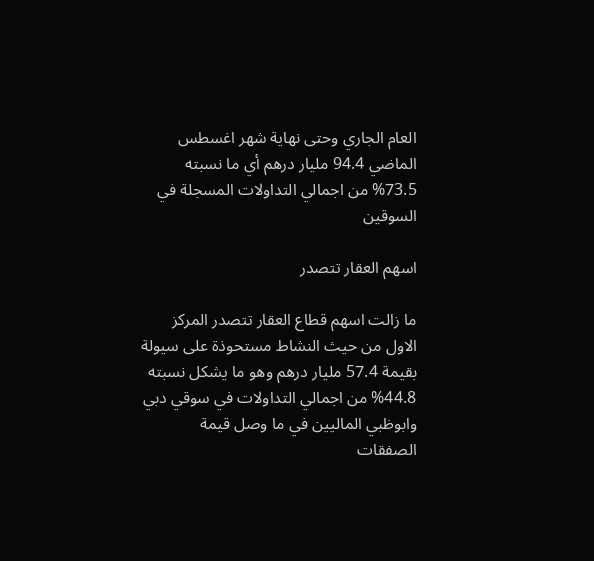العام الجاري وحتى نهاية شهر اغسطس الماضي 94.4 مليار درهم أي ما نسبته 73.5% من اجمالي التداولات المسجلة في السوقين

اسهم العقار تتصدر

ما زالت اسهم قطاع العقار تتصدر المركز الاول من حيث النشاط مستحوذة على سيولة بقيمة 57.4 مليار درهم وهو ما يشكل نسبته 44.8% من اجمالي التداولات في سوقي دبي وابوظبي الماليين في ما وصل قيمة الصفقات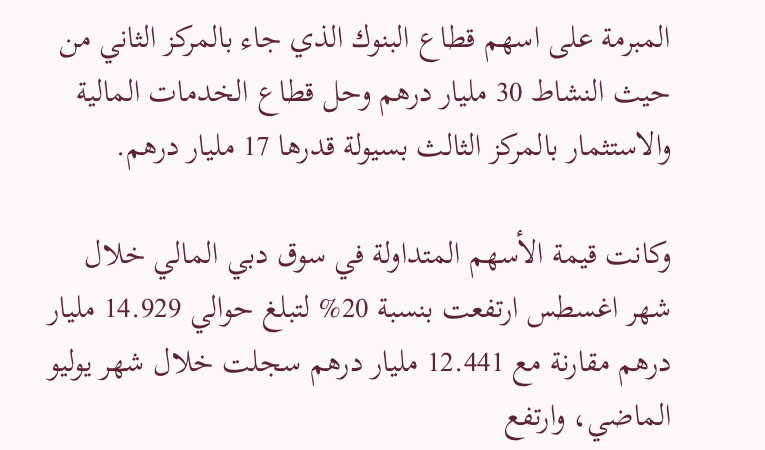المبرمة على اسهم قطاع البنوك الذي جاء بالمركز الثاني من حيث النشاط 30 مليار درهم وحل قطاع الخدمات المالية والاستثمار بالمركز الثالث بسيولة قدرها 17 مليار درهم.

وكانت قيمة الأسهم المتداولة في سوق دبي المالي خلال شهر اغسطس ارتفعت بنسبة 20% لتبلغ حوالي 14.929 مليار درهم مقارنة مع 12.441 مليار درهم سجلت خلال شهر يوليو الماضي، وارتفع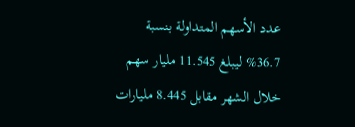عدد الأسهم المتداولة بنسبة 36.7% ليبلغ 11.545 مليار سهم خلال الشهر مقابل 8.445 مليارات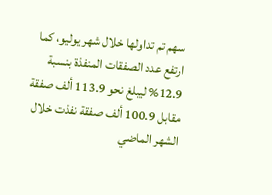سهم تم تداولها خلال شهر يوليو، كما ارتفع عدد الصفقات المنفذة بنسبة 12.9% ليبلغ نحو 113.9 ألف صفقة مقابل 100.9 ألف صفقة نفذت خلال الشهر الماضي